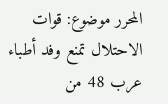المحرر موضوع: قوات الاحتلال تمنع وفد أطباء عرب 48 من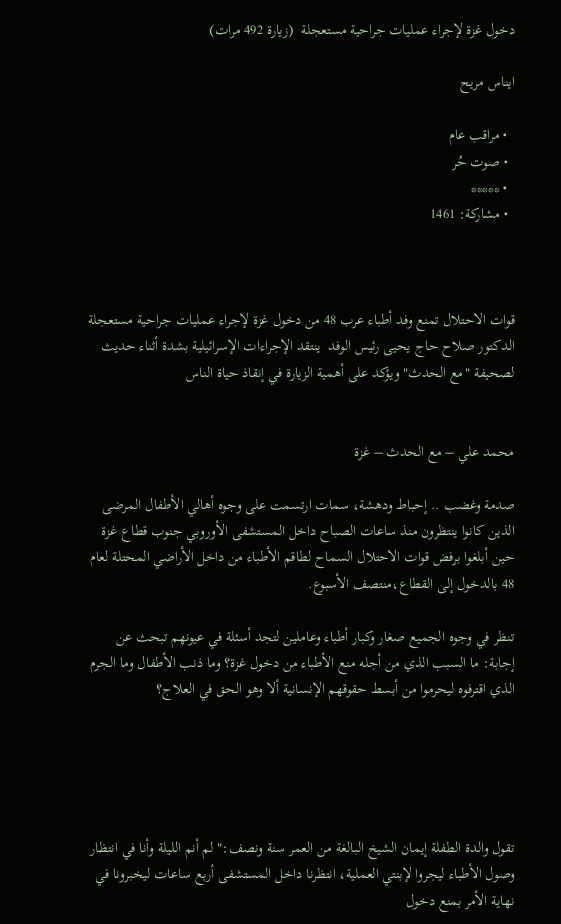دخول غزة لإجراء عمليات جراحية مستعجلة  (زيارة 492 مرات)

ايناس مريح

  • مراقب عام
  • صوت حُر
  • *****
  • مشاركة: 1461



قوات الاحتلال تمنع وفد أطباء عرب 48 من دخول غزة لإجراء عمليات جراحية مستعجلة
الدكتور صلاح حاج يحيى رئيس الوفد  ينتقد الإجراءات الإسرائيلية بشدة أثناء حديث لصحيفة "مع الحدث" ويؤكد على أهمية الزيارة في إنقاذ حياة الناس


محمد علي – مع الحدث – غزة

صدمة وغضب .. إحباط ودهشة، سمات ارتسمت على وجوه أهالي الأطفال المرضى الذين كانوا ينتظرون منذ ساعات الصباح داخل المستشفى الأوروبي جنوب قطاع غزة حين أبلغوا برفض قوات الاحتلال السماح لطاقم الأطباء من داخل الأراضي المحتلة لعام 48 بالدخول إلى القطاع،منتصف الأسبوع.

تنظر في وجوه الجميع صغار وكبار أطباء وعاملين لتجد أسئلة في عيونهم تبحث عن إجابة: ما السبب الذي من أجله منع الأطباء من دخول غزة؟ وما ذنب الأطفال وما الجرم الذي اقترفوه ليحرموا من أبسط حقوقهم الإنسانية ألا وهو الحق في العلاج؟





تقول والدة الطفلة إيمان الشيخ البالغة من العمر سنة ونصف:" لم أنم الليلة وأنا في انتظار وصول الأطباء ليجروا لإبنتي العملية، انتظرنا داخل المستشفى أربع ساعات ليخبرونا في نهاية الأمر بمنع دخول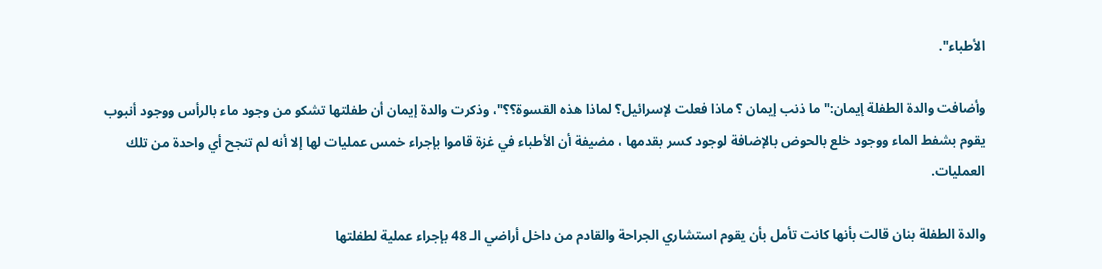الأطباء".

وأضافت والدة الطفلة إيمان:" ما ذنب إيمان ؟ ماذا فعلت لإسرائيل؟ لماذا هذه القسوة؟؟"، وذكرت والدة إيمان أن طفلتها تشكو من وجود ماء بالرأس ووجود أنبوب يقوم بشفط الماء ووجود خلع بالحوض بالإضافة لوجود كسر بقدمها ، مضيفة أن الأطباء في غزة قاموا بإجراء خمس عمليات لها إلا أنه لم تنجح أي واحدة من تلك العمليات.

والدة الطفلة بنان قالت بأنها كانت تأمل بأن يقوم استشاري الجراحة والقادم من داخل أراضي الـ 48 بإجراء عملية لطفلتها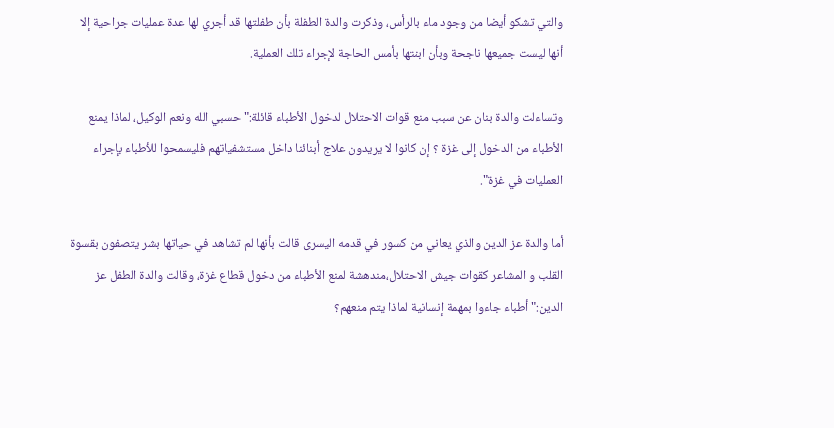والتي تشكو أيضا من وجود ماء بالرأس، وذكرت والدة الطفلة بأن طفلتها قد أجري لها عدة عمليات جراحية إلا أنها ليست جميعها ناجحة وبأن ابنتها بأمس الحاجة لإجراء تلك العملية.

وتساءلت والدة بنان عن سبب منع قوات الاحتلال لدخول الأطباء قائلة:" حسبي الله ونعم الوكيل، لماذا يمنع الأطباء من الدخول إلى غزة ؟ إن كانوا لا يريدون علاج أبنائنا داخل مستشفياتهم فليسمحوا للأطباء بإجراء العمليات في غزة".

أما والدة عز الدين والذي يعاني من كسور في قدمه اليسرى قالت بأنها لم تشاهد في حياتها بشر يتصفون بقسوة القلب و المشاعر كقوات جيش الاحتلال،مندهشة لمنع الأطباء من دخول قطاع غزة، وقالت والدة الطفل عز الدين:" أطباء جاءوا بمهمة إنسانية لماذا يتم منعهم؟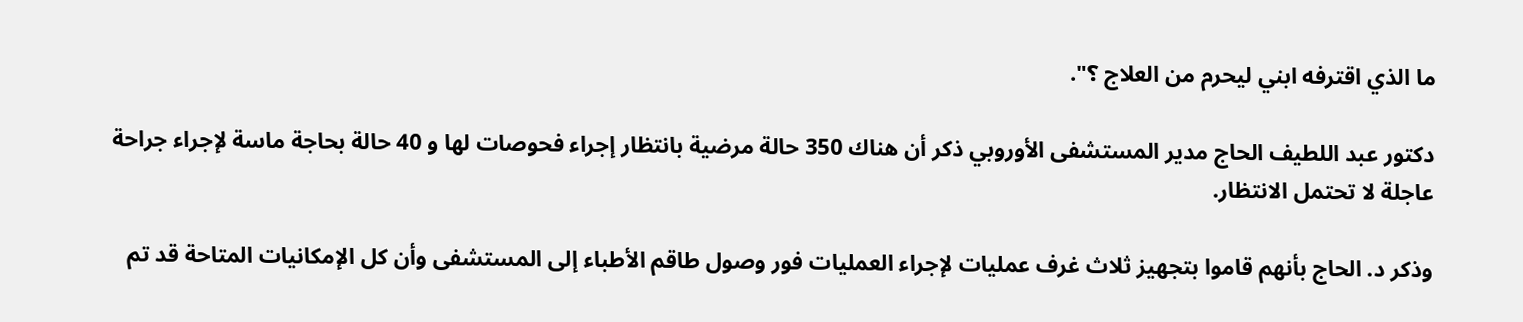ما الذي اقترفه ابني ليحرم من العلاج ؟".

دكتور عبد اللطيف الحاج مدير المستشفى الأوروبي ذكر أن هناك 350 حالة مرضية بانتظار إجراء فحوصات لها و 40 حالة بحاجة ماسة لإجراء جراحة عاجلة لا تحتمل الانتظار.

وذكر د. الحاج بأنهم قاموا بتجهيز ثلاث غرف عمليات لإجراء العمليات فور وصول طاقم الأطباء إلى المستشفى وأن كل الإمكانيات المتاحة قد تم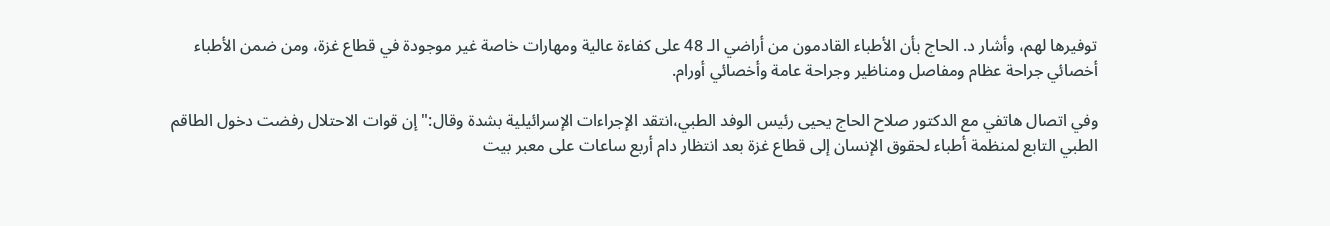توفيرها لهم، وأشار د. الحاج بأن الأطباء القادمون من أراضي الـ 48 على كفاءة عالية ومهارات خاصة غير موجودة في قطاع غزة، ومن ضمن الأطباء أخصائي جراحة عظام ومفاصل ومناظير وجراحة عامة وأخصائي أورام.

وفي اتصال هاتفي مع الدكتور صلاح الحاج يحيى رئيس الوفد الطبي،انتقد الإجراءات الإسرائيلية بشدة وقال:" إن قوات الاحتلال رفضت دخول الطاقم الطبي التابع لمنظمة أطباء لحقوق الإنسان إلى قطاع غزة بعد انتظار دام أربع ساعات على معبر بيت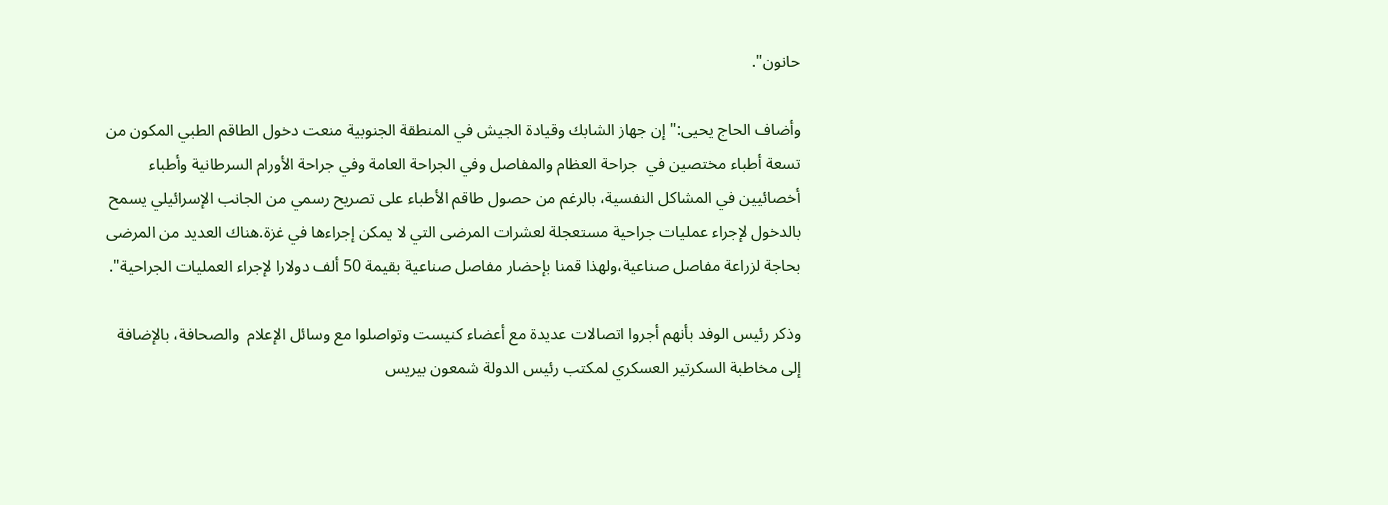حانون".

وأضاف الحاج يحيى:" إن جهاز الشابك وقيادة الجيش في المنطقة الجنوبية منعت دخول الطاقم الطبي المكون من تسعة أطباء مختصين في  جراحة العظام والمفاصل وفي الجراحة العامة وفي جراحة الأورام السرطانية وأطباء أخصائيين في المشاكل النفسية، بالرغم من حصول طاقم الأطباء على تصريح رسمي من الجانب الإسرائيلي يسمح  بالدخول لإجراء عمليات جراحية مستعجلة لعشرات المرضى التي لا يمكن إجراءها في غزة.هناك العديد من المرضى بحاجة لزراعة مفاصل صناعية،ولهذا قمنا بإحضار مفاصل صناعية بقيمة 50 ألف دولارا لإجراء العمليات الجراحية".

وذكر رئيس الوفد بأنهم أجروا اتصالات عديدة مع أعضاء كنيست وتواصلوا مع وسائل الإعلام  والصحافة، بالإضافة إلى مخاطبة السكرتير العسكري لمكتب رئيس الدولة شمعون بيريس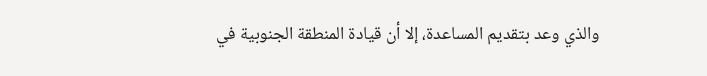والذي وعد بتقديم المساعدة، إلا أن قيادة المنطقة الجنوبية في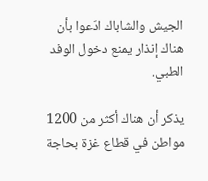الجيش والشاباك ادّعوا بأن هناك إنذار يمنع دخول الوفد الطبي.

يذكر أن هناك أكثر من 1200 مواطن في قطاع غزة بحاجة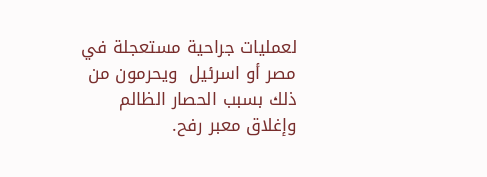لعمليات جراحية مستعجلة في مصر أو اسرئيل  ويحرمون من ذلك بسبب الحصار الظالم وإغلاق معبر رفح.